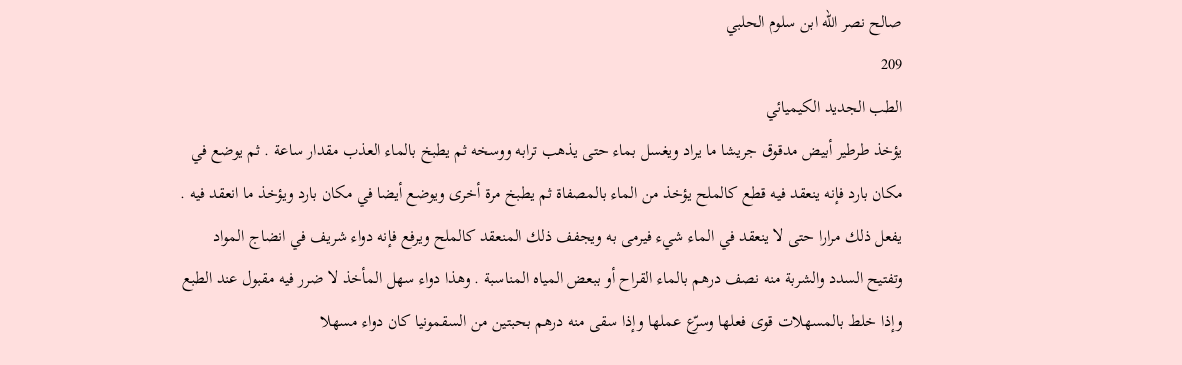صالح نصر الله ابن سلوم الحلبي
209
الطب الجديد الكيميائي
يؤخذ طرطير أبيض مدقوق جريشا ما يراد ويغسل بماء حتى يذهب ترابه ووسخه ثم يطبخ بالماء العذب مقدار ساعة . ثم يوضع في مكان بارد فإنه ينعقد فيه قطع كالملح يؤخذ من الماء بالمصفاة ثم يطبخ مرة أخرى ويوضع أيضا في مكان بارد ويؤخذ ما انعقد فيه . يفعل ذلك مرارا حتى لا ينعقد في الماء شيء فيرمى به ويجفف ذلك المنعقد كالملح ويرفع فإنه دواء شريف في انضاج المواد وتفتيح السدد والشربة منه نصف درهم بالماء القراح أو ببعض المياه المناسبة . وهذا دواء سهل المأخذ لا ضرر فيه مقبول عند الطبع وإذا خلط بالمسهلات قوى فعلها وسرّع عملها وإذا سقى منه درهم بحبتين من السقمونيا كان دواء مسهلا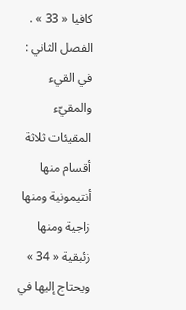كافيا « 33 » . الفصل الثاني : في القيء والمقيّء المقيئات ثلاثة أقسام منها أنتيمونية ومنها زاجية ومنها زئبقية « 34 » ويحتاج إليها في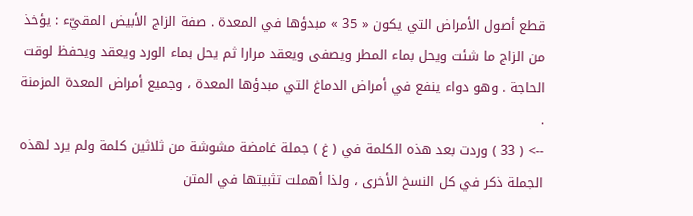قطع أصول الأمراض التي يكون « 35 » مبدؤها في المعدة . صفة الزاج الأبيض المقيّء : يؤخذ من الزاج ما شئت ويحل بماء المطر ويصفى ويعقد مرارا ثم يحل بماء الورد ويعقد ويحفظ لوقت الحاجة . وهو دواء ينفع في أمراض الدماغ التي مبدؤها المعدة ، وجميع أمراض المعدة المزمنة .
--> ( 33 ) وردت بعد هذه الكلمة في ( غ ) جملة غامضة مشوشة من ثلاثين كلمة ولم يرد لهذه الجملة ذكر في كل النسخ الأخرى ، ولذا أهملت تثبيتها في المتن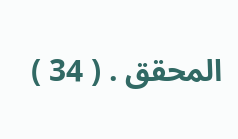المحقق . ( 34 )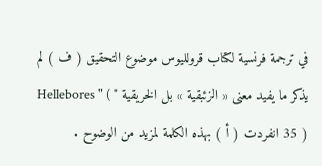في ترجمة فرنسية لكتاب قرولليوس موضوع التحقيق ( ف ) لم يذكر ما يفيد معنى « الزئبقية » بل الخريقية " Hellebores " ( 35 ) انفردت ( أ ) بهذه الكلمة لمزيد من الوضوح .